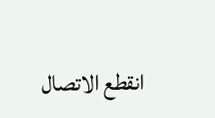انقطع الاتصال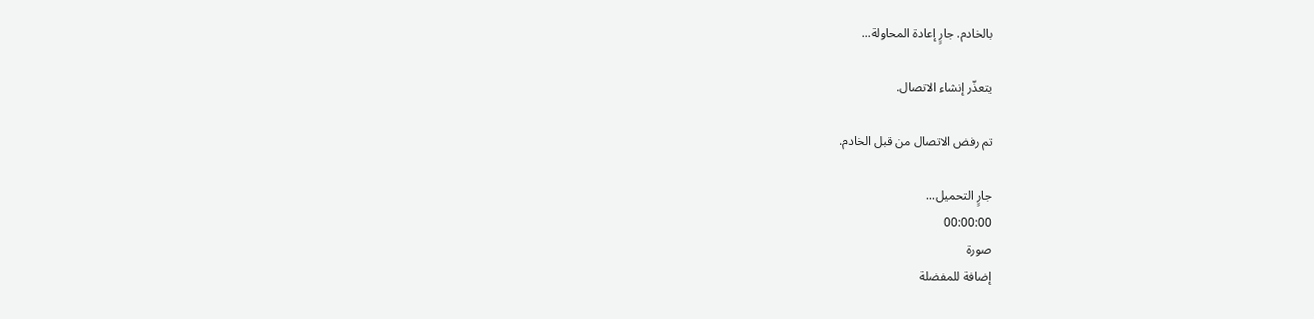بالخادم. جارٍ إعادة المحاولة...

يتعذّر إنشاء الاتصال.

تم رفض الاتصال من قبل الخادم.

جارٍ التحميل...
00:00:00
صورة
إضافة للمفضلة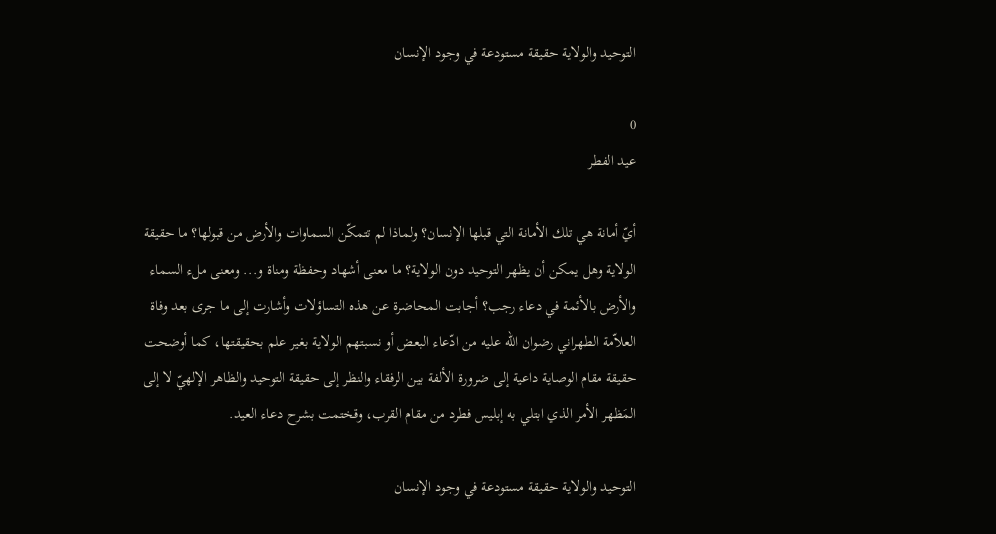التوحيد والولاية حقيقة مستودعة في وجود الإنسان

0
عيد الفطر

أيّ أمانة هي تلك الأمانة التي قبلها الإنسان؟ ولماذا لم تتمكّن السماوات والأرض من قبولها؟ ما حقيقة الولاية وهل يمكن أن يظهر التوحيد دون الولاية؟ ما معنى أشهاد وحفظة ومناة و... ومعنى ملء السماء والأرض بالأئمة في دعاء رجب؟ أجابت المحاضرة عن هذه التساؤلات وأشارت إلى ما جرى بعد وفاة العلاّمة الطهراني رضوان الله عليه من ادّعاء البعض أو نسبتهم الولاية بغير علم بحقيقتها، كما أوضحت حقيقة مقام الوصاية داعية إلى ضرورة الألفة بين الرفقاء والنظر إلى حقيقة التوحيد والظاهر الإلهيّ لا إلى المَظهر الأمر الذي ابتلي به إبليس فطرد من مقام القرب، وقختمت بشرح دعاء العيد.

التوحيد والولاية حقيقة مستودعة في وجود الإنسان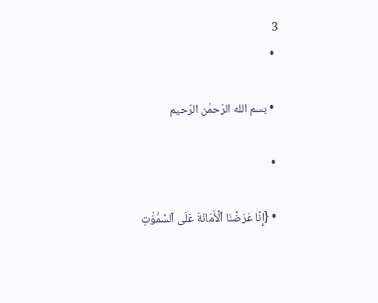3
  •

  • بسم الله الرّحمٰن الرّحیم

  •

  • {إِنَّا عَرَضۡنَا ٱلۡأَمَانَةَ عَلَى ٱلسَّمَٰوَٰتِ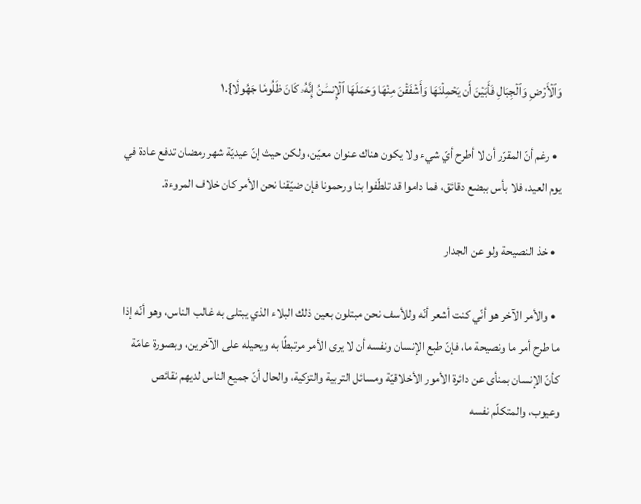وَٱلۡأَرۡضِ وَٱلۡجِبَالِ فَأَبَيۡنَ أَن يَحۡمِلۡنَهَا وَأَشۡفَقۡنَ مِنۡهَا وَحَمَلَهَا ٱلۡإِنسَٰنُ إِنَّهُۥ كَانَ ظَلُومٗا جَهُولٗا}.۱

  • رغم أنّ المقرّر أن لا أطرح أيّ شيء ولا يكون هناك عنوان معيّن، ولكن حيث إنّ عيديّة شهر رمضان تدفع عادة في يوم العيد، فلا بأس ببضع دقائق، فما داموا قد تلطّفوا بنا ورحمونا فإن ضيّقنا نحن الأمر كان خلاف المروءة.

  • خذ النصيحة ولو عن الجدار

  • والأمر الآخر هو أنّي كنت أشعر أنّه وللأسف نحن مبتلون بعين ذلك البلاء الذي يبتلى به غالب الناس، وهو أنّه إذا ما طرح أمر ما ونصيحة ما، فإنّ طبع الإنسان ونفسه أن لا يرى الأمر مرتبطًا به ويحيله على الآخرين، وبصورة عامّة كأنّ الإنسان بمنأى عن دائرة الأمور الأخلاقيّة ومسائل التربية والتزكية، والحال أنّ جميع الناس لديهم نقائص وعيوب، والمتكلّم نفسه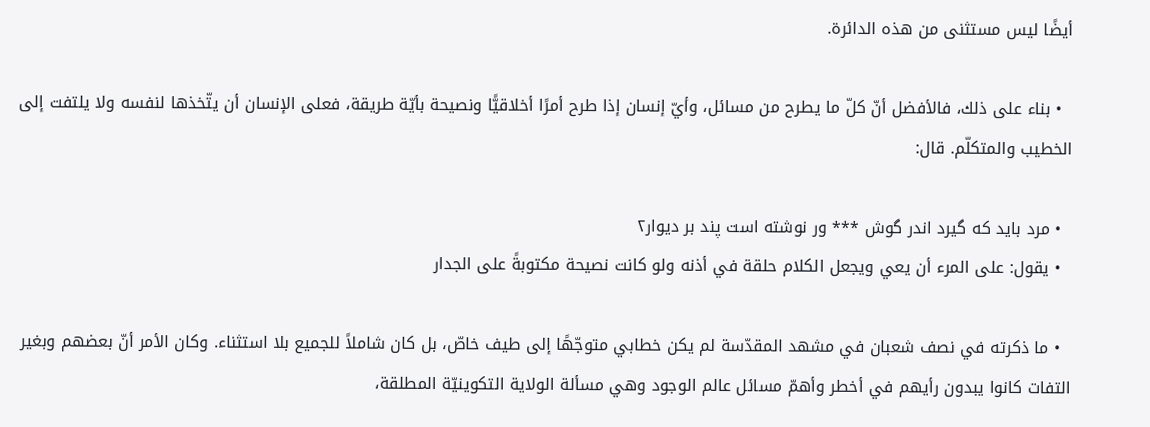أيضًا ليس مستثنى من هذه الدائرة.

  • بناء على ذلك، فالأفضل أنّ كلّ ما يطرح من مسائل، وأيّ إنسان إذا طرح أمرًا أخلاقيًّا ونصيحة بأيّة طريقة، فعلى الإنسان أن يتّخذها لنفسه ولا يلتفت إلى الخطيب والمتكلّم. قال:

  • مرد باید که گیرد اندر گوش *** ور نوشته است پند بر دیوار٢
  • يقول: على المرء أن يعي ويجعل الكلام حلقة في أذنه ولو كانت نصيحة مكتوبةً على الجدار

  • ما ذكرته في نصف شعبان في مشهد المقدّسة لم يكن خطابي متوجّهًا إلى طيف خاصّ، بل كان شاملاً للجميع بلا استثناء. وكان الأمر أنّ بعضهم وبغير التفات كانوا يبدون رأيهم في أخطر وأهمّ مسائل عالم الوجود وهي مسألة الولاية التكوينيّة المطلقة،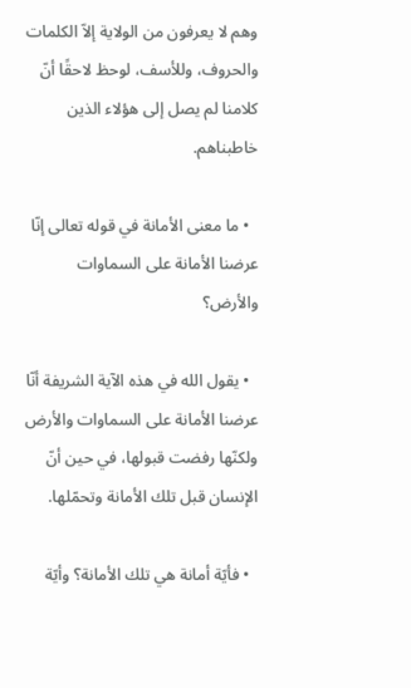وهم لا يعرفون من الولاية إلاّ الكلمات والحروف، وللأسف، لوحظ لاحقًا أنّ كلامنا لم يصل إلى هؤلاء الذين خاطبناهم.

  • ما معنى الأمانة في قوله تعالى إنّا عرضنا الأمانة على السماوات والأرض؟

  • يقول الله في هذه الآية الشريفة أنّا عرضنا الأمانة على السماوات والأرض ولكنّها رفضت قبولها، في حين أنّ الإنسان قبل تلك الأمانة وتحمّلها.

  • فأيّة أمانة هي تلك الأمانة؟ وأيّة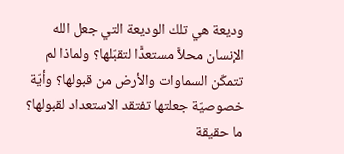وديعة هي تلك الوديعة التي جعل الله الإنسان محلاًّ مستعدًّا لتقبّلها؟ ولماذا لم تتمكّن السماوات والأرض من قبولها؟ وأيّة خصوصيّة جعلتها تفتقد الاستعداد لقبولها؟ ما حقيقة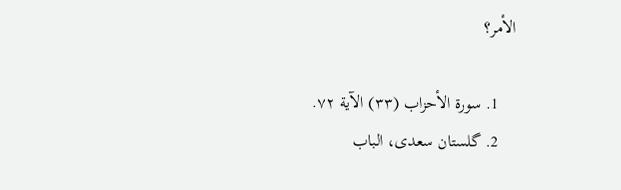الأمر؟

    1. سورة الأحزاب (٣٣) الآیة ٧٢.
    2. گلستان سعدی، الباب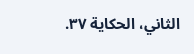الثاني، الحكایة ٣٧.